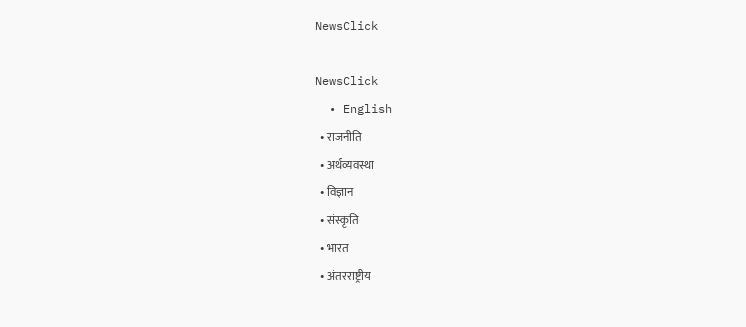NewsClick

NewsClick
  • English
  • राजनीति
  • अर्थव्यवस्था
  • विज्ञान
  • संस्कृति
  • भारत
  • अंतरराष्ट्रीय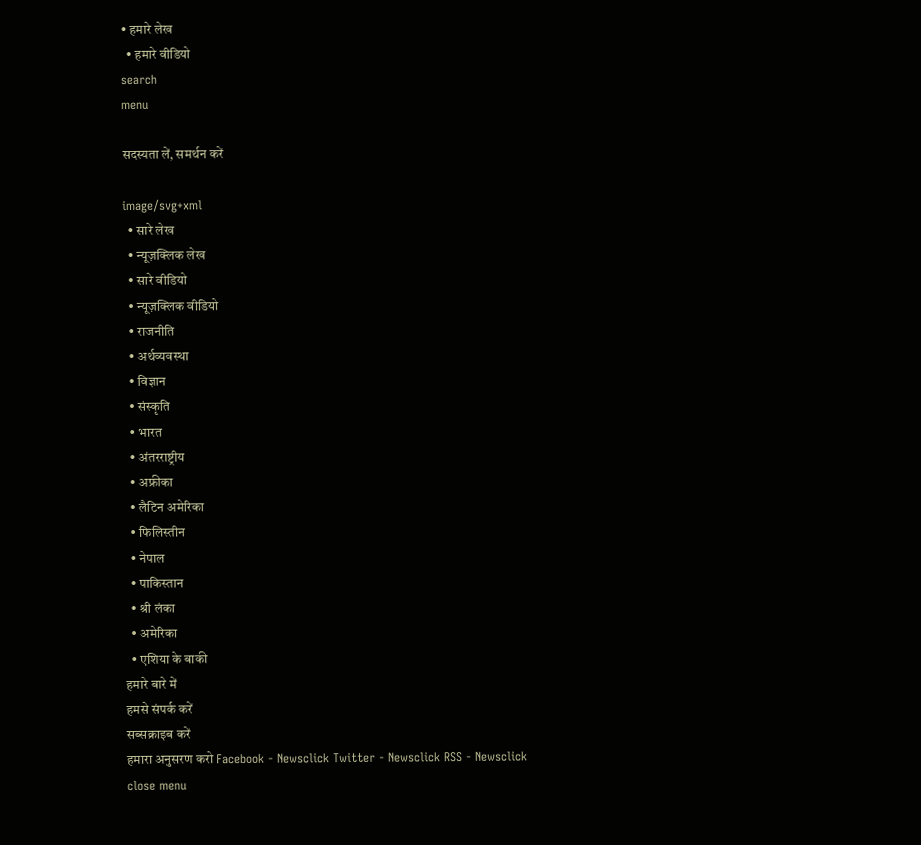• हमारे लेख
  • हमारे वीडियो
search
menu

सदस्यता लें, समर्थन करें

image/svg+xml
  • सारे लेख
  • न्यूज़क्लिक लेख
  • सारे वीडियो
  • न्यूज़क्लिक वीडियो
  • राजनीति
  • अर्थव्यवस्था
  • विज्ञान
  • संस्कृति
  • भारत
  • अंतरराष्ट्रीय
  • अफ्रीका
  • लैटिन अमेरिका
  • फिलिस्तीन
  • नेपाल
  • पाकिस्तान
  • श्री लंका
  • अमेरिका
  • एशिया के बाकी
हमारे बारे में
हमसे संपर्क करें
सब्सक्राइब करें
हमारा अनुसरण करो Facebook - Newsclick Twitter - Newsclick RSS - Newsclick
close menu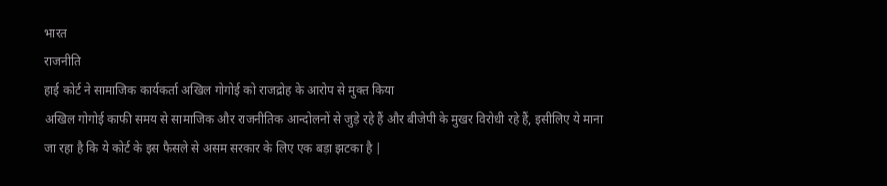भारत
राजनीति
हाई कोर्ट ने सामाजिक कार्यकर्ता अखिल गोगोई को राजद्रोह के आरोप से मुक्त किया
अखिल गोगोई काफी समय से सामाजिक और राजनीतिक आन्दोलनों से जुड़े रहे हैं और बीजेपी के मुखर विरोधी रहे हैं, इसीलिए ये माना जा रहा है कि ये कोर्ट के इस फैसले से असम सरकार के लिए एक बड़ा झटका है |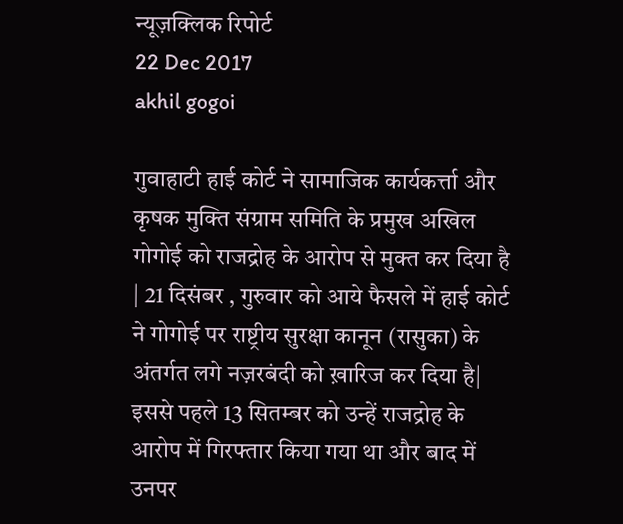न्यूज़क्लिक रिपोर्ट
22 Dec 2017
akhil gogoi

गुवाहाटी हाई कोर्ट ने सामाजिक कार्यकर्त्ता और कृषक मुक्ति संग्राम समिति के प्रमुख अखिल गोगोई को राजद्रोह के आरोप से मुक्त कर दिया है | 21 दिसंबर , गुरुवार को आये फैसले में हाई कोर्ट ने गोगोई पर राष्ट्रीय सुरक्षा कानून (रासुका) के अंतर्गत लगे नज़रबंदी को ख़ारिज कर दिया है| इससे पहले 13 सितम्बर को उन्हें राजद्रोह के आरोप में गिरफ्तार किया गया था और बाद में उनपर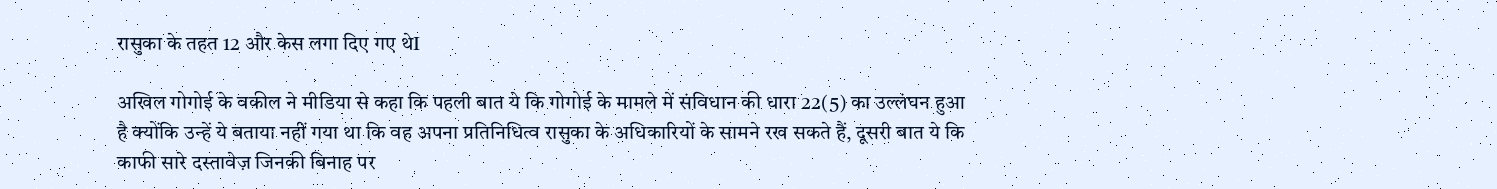रासुका के तहत 12 और केस लगा दिए गए थेI

अखिल गोगोई के वकील ने मीडिया से कहा कि पहली बात ये कि गोगोई के मामले में संविधान की धारा 22(5) का उल्लंघन हुआ है क्योंकि उन्हें ये बताया नहीं गया था कि वह अपना प्रतिनिधित्व रासुका के अधिकारियों के सामने रख सकते हैं, दूसरी बात ये कि काफी सारे दस्तावेज़ जिनकी बिनाह पर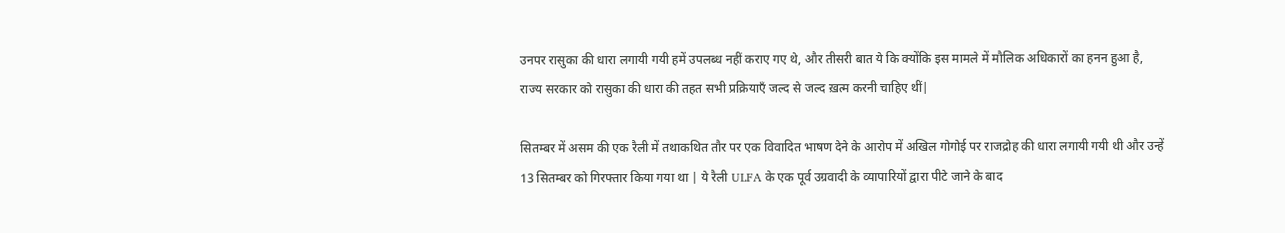उनपर रासुका की धारा लगायी गयी हमें उपलब्ध नहीं कराए गए थे, और तीसरी बात ये कि क्योंकि इस मामले में मौलिक अधिकारों का हनन हुआ है, राज्य सरकार को रासुका की धारा की तहत सभी प्रक्रियाएँ जल्द से जल्द ख़त्म करनी चाहिए थीं|

सितम्बर में असम की एक रैली में तथाकथित तौर पर एक विवादित भाषण देने के आरोप में अखिल गोगोई पर राजद्रोह की धारा लगायी गयी थी और उन्हें 13 सितम्बर को गिरफ्तार किया गया था | ये रैली ULFA के एक पूर्व उग्रवादी के व्यापारियों द्वारा पीटे जाने के बाद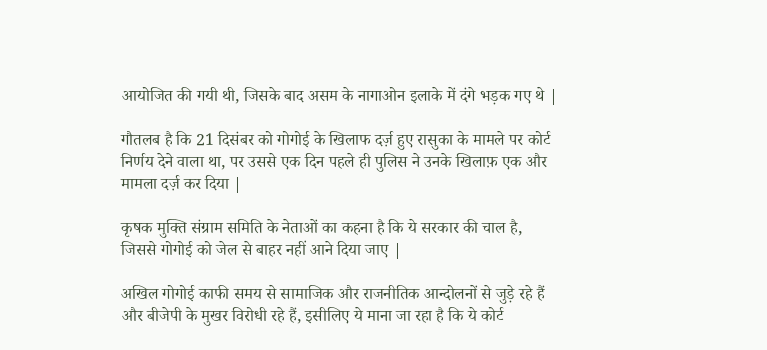आयोजित की गयी थी, जिसके बाद असम के नागाओन इलाके में दंगे भड़क गए थे |

गौतलब है कि 21 दिसंबर को गोगोई के खिलाफ दर्ज़ हुए रासुका के मामले पर कोर्ट निर्णय देने वाला था, पर उससे एक दिन पहले ही पुलिस ने उनके खिलाफ़ एक और मामला दर्ज़ कर दिया |

कृषक मुक्ति संग्राम समिति के नेताओं का कहना है कि ये सरकार की चाल है, जिससे गोगोई को जेल से बाहर नहीं आने दिया जाए |

अखिल गोगोई काफी समय से सामाजिक और राजनीतिक आन्दोलनों से जुड़े रहे हैं और बीजेपी के मुखर विरोधी रहे हैं, इसीलिए ये माना जा रहा है कि ये कोर्ट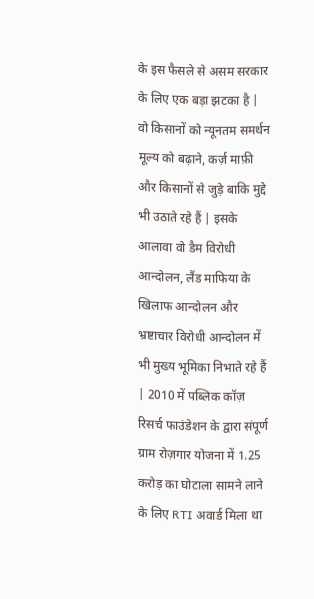के इस फैसले से असम सरकार के लिए एक बड़ा झटका है | वो किसानों को न्यूनतम समर्थन मूल्य को बढ़ाने, कर्ज़ माफ़ी और किसानों से जुड़े बाकि मुद्दे भी उठाते रहे हैं | इसके आलावा वो डैम विरोधी आन्दोलन, लैंड माफिया के खिलाफ आन्दोलन और भ्रष्टाचार विरोधी आन्दोलन में भी मुख्य भूमिका निभाते रहे हैं | 2010 में पब्लिक कॉज़ रिसर्च फाउंडेशन के द्वारा संपूर्ण ग्राम रोज़गार योजना में 1.25 करोड़ का घोटाला सामने लाने के लिए RTI अवार्ड मिला था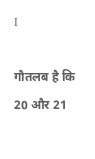I

गौतलब है कि 20 और 21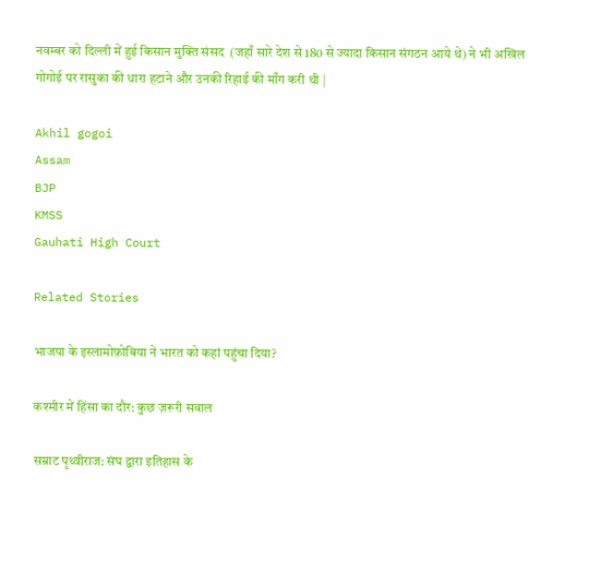नवम्बर को दिल्ली में हुई किसान मुक्ति संसद  (जहाँ सारे देश से 180 से ज्यादा किसान संगठन आये थे) ने भी अखिल गोगोई पर रासुका की धारा हटाने और उनकी रिहाई की माँग करी थी |

Akhil gogoi
Assam
BJP
KMSS
Gauhati High Court

Related Stories

भाजपा के इस्लामोफ़ोबिया ने भारत को कहां पहुंचा दिया?

कश्मीर में हिंसा का दौर: कुछ ज़रूरी सवाल

सम्राट पृथ्वीराज: संघ द्वारा इतिहास के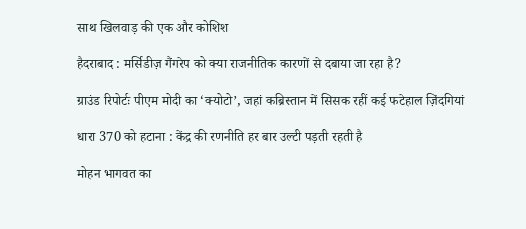साथ खिलवाड़ की एक और कोशिश

हैदराबाद : मर्सिडीज़ गैंगरेप को क्या राजनीतिक कारणों से दबाया जा रहा है?

ग्राउंड रिपोर्टः पीएम मोदी का ‘क्योटो’, जहां कब्रिस्तान में सिसक रहीं कई फटेहाल ज़िंदगियां

धारा 370 को हटाना : केंद्र की रणनीति हर बार उल्टी पड़ती रहती है

मोहन भागवत का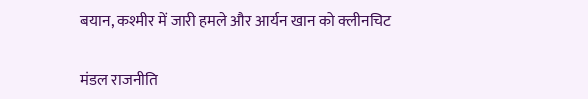बयान, कश्मीर में जारी हमले और आर्यन खान को क्लीनचिट

मंडल राजनीति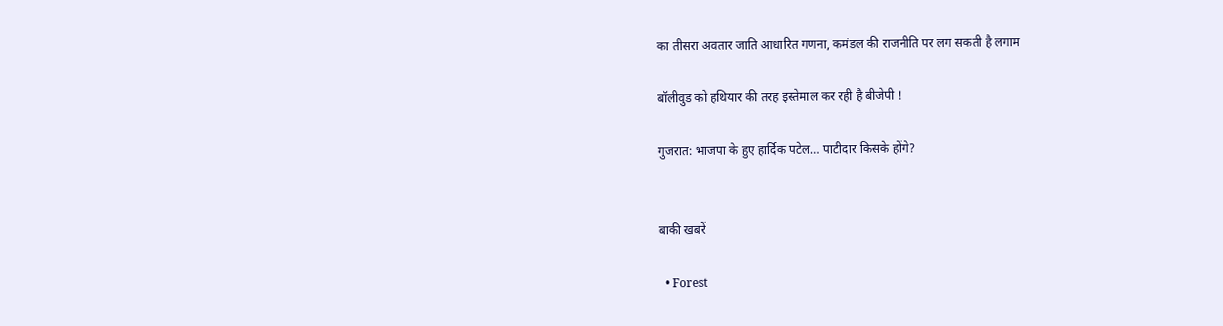का तीसरा अवतार जाति आधारित गणना, कमंडल की राजनीति पर लग सकती है लगाम

बॉलीवुड को हथियार की तरह इस्तेमाल कर रही है बीजेपी !

गुजरात: भाजपा के हुए हार्दिक पटेल… पाटीदार किसके होंगे?


बाकी खबरें

  • Forest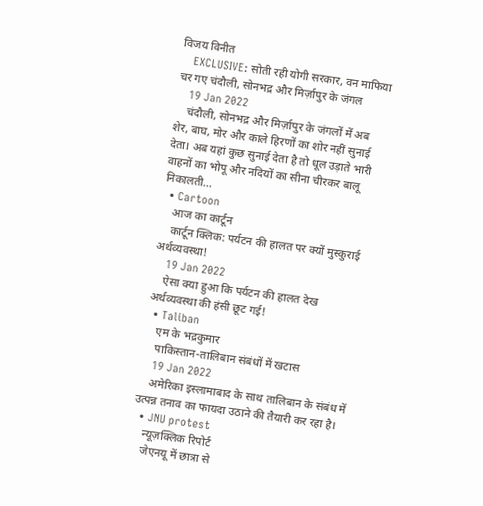विजय विनीत
    EXCLUSIVE: सोती रही योगी सरकार, वन माफिया चर गए चंदौली, सोनभद्र और मिर्ज़ापुर के जंगल
    19 Jan 2022
    चंदौली, सोनभद्र और मिर्ज़ापुर के जंगलों में अब शेर, बाघ, मोर और काले हिरणों का शोर नहीं सुनाई देता। अब यहां कुछ सुनाई देता है तो धूल उड़ाते भारी वाहनों का भोपू और नदियों का सीना चीरकर बालू निकालती…
  • Cartoon
    आज का कार्टून
    कार्टून क्लिक: पर्यटन की हालत पर क्यों मुस्कुराई अर्थव्यवस्था!
    19 Jan 2022
    ऐसा क्या हुआ कि पर्यटन की हालत देख अर्थव्यवस्था की हंसी छूट गई!
  • Taliban
    एम के भद्रकुमार
    पाकिस्तान-तालिबान संबंधों में खटास
    19 Jan 2022
    अमेरिका इस्लामाबाद के साथ तालिबान के संबंध में उत्पन्न तनाव का फायदा उठाने की तैयारी कर रहा है।
  • JNU protest
    न्यूज़क्लिक रिपोर्ट
    जेएनयू में छात्रा से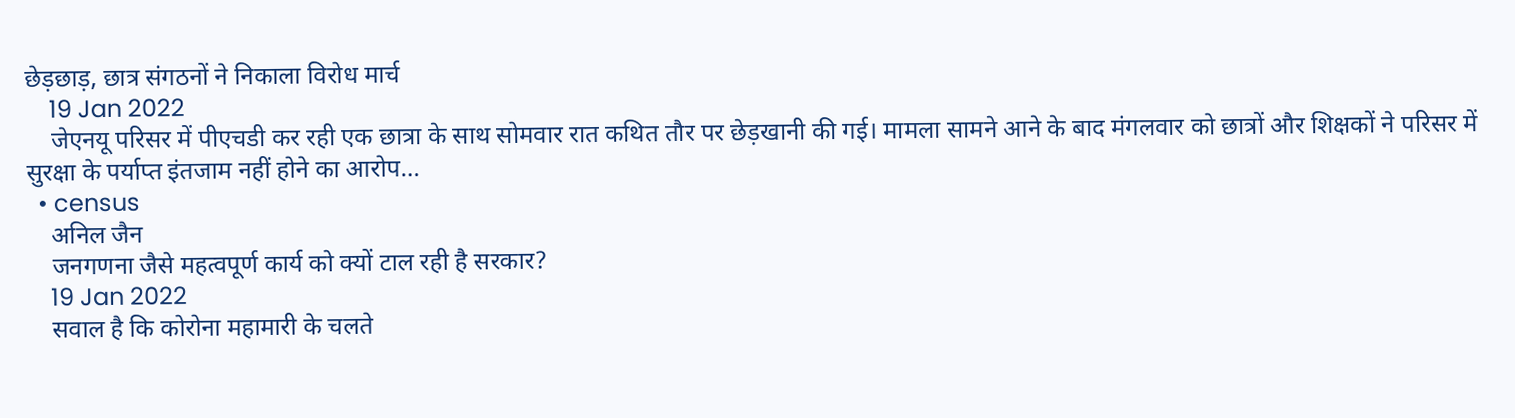छेड़छाड़, छात्र संगठनों ने निकाला विरोध मार्च
    19 Jan 2022
    जेएनयू परिसर में पीएचडी कर रही एक छात्रा के साथ सोमवार रात कथित तौर पर छेड़खानी की गई। मामला सामने आने के बाद मंगलवार को छात्रों और शिक्षकों ने परिसर में सुरक्षा के पर्याप्त इंतजाम नहीं होने का आरोप…
  • census
    अनिल जैन
    जनगणना जैसे महत्वपूर्ण कार्य को क्यों टाल रही है सरकार?
    19 Jan 2022
    सवाल है कि कोरोना महामारी के चलते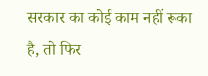सरकार का कोई काम नहीं रूका है, तो फिर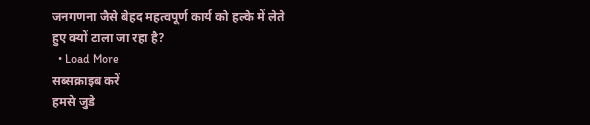जनगणना जैसे बेहद महत्वपूर्ण कार्य को हल्के में लेते हुए क्यों टाला जा रहा है?
  • Load More
सब्सक्राइब करें
हमसे जुडे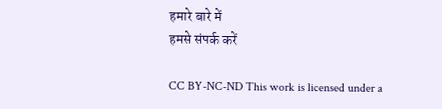हमारे बारे में
हमसे संपर्क करें

CC BY-NC-ND This work is licensed under a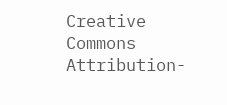Creative Commons Attribution-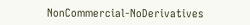NonCommercial-NoDerivatives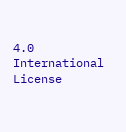4.0 International License